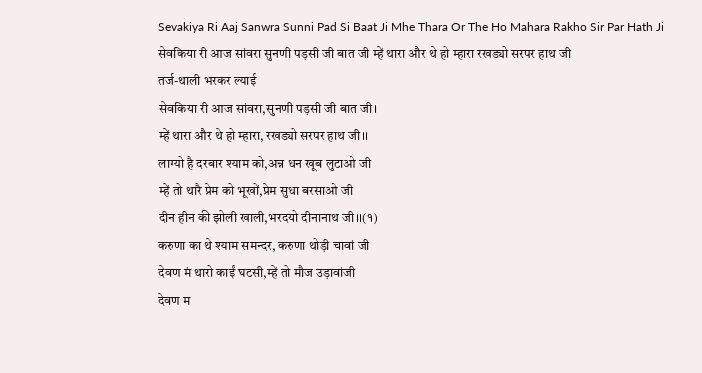Sevakiya Ri Aaj Sanwra Sunni Pad Si Baat Ji Mhe Thara Or The Ho Mahara Rakho Sir Par Hath Ji
सेवकिया री आज सांवरा सुनणी पड़सी जी बात जी म्हें थारा और थे हो म्हारा रखड्यो सरपर हाथ जी
तर्ज-थाली भरकर ल्याई
सेवकिया री आज सांवरा,सुनणी पड़सी जी बात जी।
म्हें थारा और थे हो म्हारा, रखड्यो सरपर हाथ जी।।
लाग्यो है दरबार श्याम को,अन्न धन खूब लुटाओ जी
म्हें तो थारै प्रेम को भूखों,प्रेम सुधा बरसाओ जी
दीन हीन की झोली खाली,भरदयो दीनानाथ जी।।(१)
करुणा का थे श्याम समन्दर, करुणा थोड़ी चावां जी
देवण मं थारो काईं घटसी,म्हें तो मौज उड़ावांजी
देवण म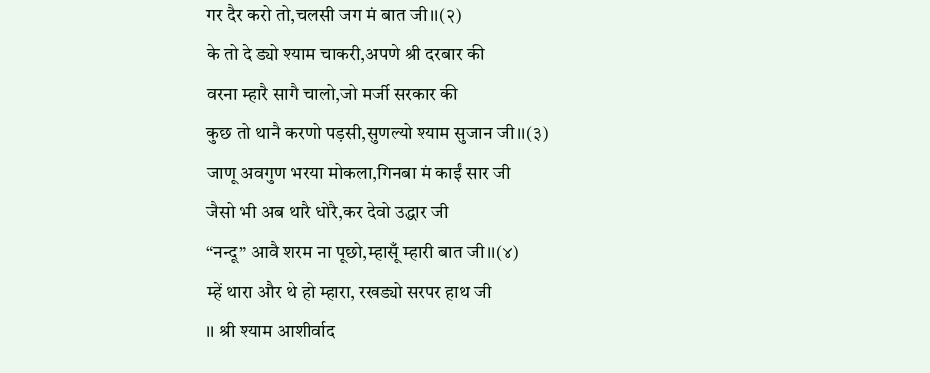गर दैर करो तो,चलसी जग मं बात जी।।(२)
के तो दे ड्यो श्याम चाकरी,अपणे श्री दरबार की
वरना म्हारै सागै चालो,जो मर्जी सरकार की
कुछ तो थानै करणो पड़सी,सुणल्यो श्याम सुजान जी।।(३)
जाणू अवगुण भरया मोकला,गिनबा मं काईं सार जी
जैसो भी अब थारै धोरै,कर देवो उद्धार जी
“नन्दू” आवै शरम ना पूछो,म्हासूँ म्हारी बात जी।।(४)
म्हें थारा और थे हो म्हारा, रखड्यो सरपर हाथ जी
।। श्री श्याम आशीर्वाद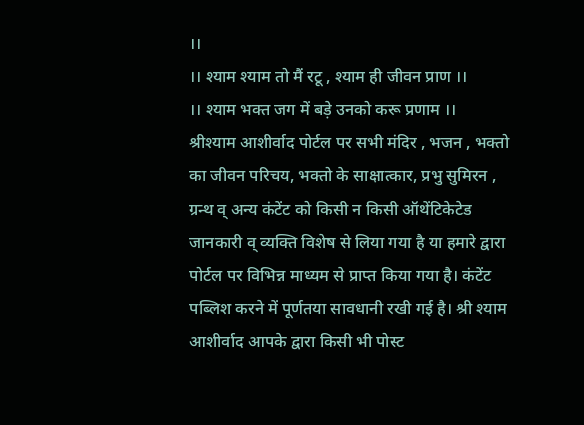।।
।। श्याम श्याम तो मैं रटू , श्याम ही जीवन प्राण ।।
।। श्याम भक्त जग में बड़े उनको करू प्रणाम ।।
श्रीश्याम आशीर्वाद पोर्टल पर सभी मंदिर , भजन , भक्तो का जीवन परिचय, भक्तो के साक्षात्कार, प्रभु सुमिरन , ग्रन्थ व् अन्य कंटेंट को किसी न किसी ऑथेंटिकेटेड जानकारी व् व्यक्ति विशेष से लिया गया है या हमारे द्वारा पोर्टल पर विभिन्न माध्यम से प्राप्त किया गया है। कंटेंट पब्लिश करने में पूर्णतया सावधानी रखी गई है। श्री श्याम आशीर्वाद आपके द्वारा किसी भी पोस्ट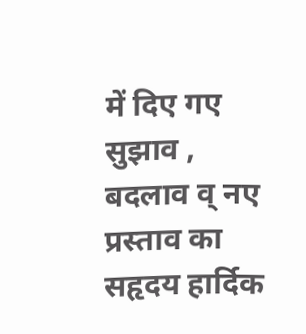में दिए गए सुझाव , बदलाव व् नए प्रस्ताव का सहृदय हार्दिक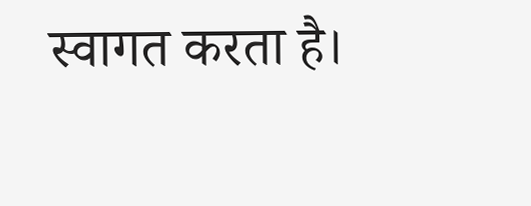स्वागत करता है।